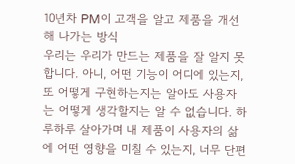10년차 PM이 고객을 알고 제품을 개선해 나가는 방식
우리는 우리가 만드는 제품을 잘 알지 못합니다. 아니, 어떤 기능이 어디에 있는지, 또 어떻게 구현하는지는 알아도 사용자는 어떻게 생각할지는 알 수 없습니다. 하루하루 살아가며 내 제품이 사용자의 삶에 어떤 영향을 미칠 수 있는지, 너무 단편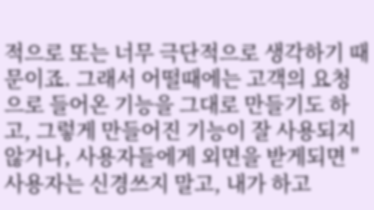적으로 또는 너무 극단적으로 생각하기 때문이죠. 그래서 어떨때에는 고객의 요청으로 들어온 기능을 그대로 만들기도 하고, 그렇게 만들어진 기능이 잘 사용되지 않거나, 사용자들에게 외면을 받게되면 "사용자는 신경쓰지 말고, 내가 하고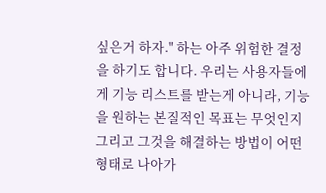싶은거 하자." 하는 아주 위험한 결정을 하기도 합니다. 우리는 사용자들에게 기능 리스트를 받는게 아니라, 기능을 원하는 본질적인 목표는 무엇인지 그리고 그것을 해결하는 방법이 어떤 형태로 나아가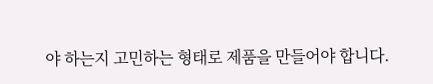야 하는지 고민하는 형태로 제품을 만들어야 합니다.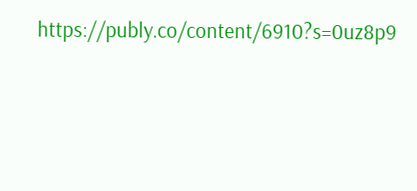https://publy.co/content/6910?s=0uz8p9